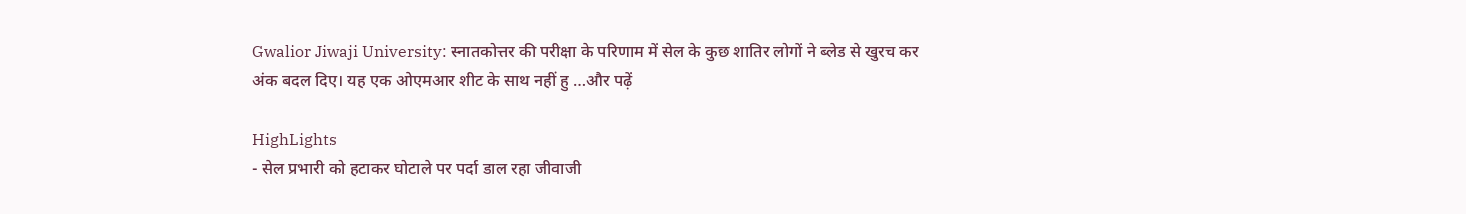Gwalior Jiwaji University: स्नातकोत्तर की परीक्षा के परिणाम में सेल के कुछ शातिर लोगों ने ब्लेड से खुरच कर अंक बदल दिए। यह एक ओएमआर शीट के साथ नहीं हु …और पढ़ें

HighLights
- सेल प्रभारी को हटाकर घोटाले पर पर्दा डाल रहा जीवाजी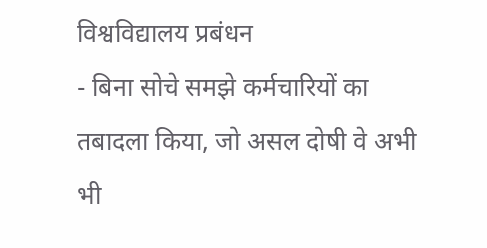विश्वविद्यालय प्रबंधन
- बिना सोचे समझे कर्मचारियों का तबादला किया, जो असल दोषी वे अभी भी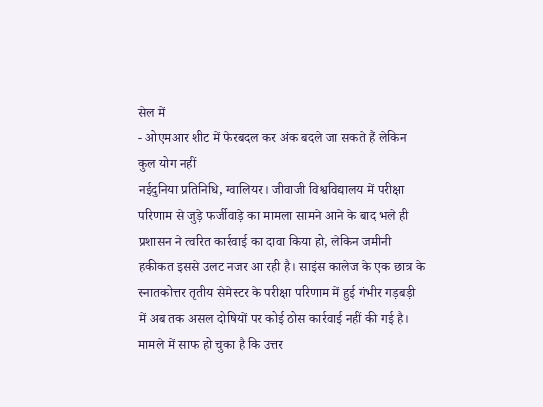सेल में
- ओएमआर शीट में फेरबदल कर अंक बदले जा सकते हैं लेकिन कुल योग नहीं
नईदुनिया प्रतिनिधि, ग्वालियर। जीवाजी विश्वविद्यालय में परीक्षा परिणाम से जुड़े फर्जीवाड़े का मामला सामने आने के बाद भले ही प्रशासन ने त्वरित कार्रवाई का दावा किया हो, लेकिन जमीनी हकीकत इससे उलट नजर आ रही है। साइंस कालेज के एक छात्र के स्नातकोत्तर तृतीय सेमेस्टर के परीक्षा परिणाम में हुई गंभीर गड़बड़ी में अब तक असल दोषियों पर कोई ठोस कार्रवाई नहीं की गई है।
मामले में साफ हो चुका है कि उत्तर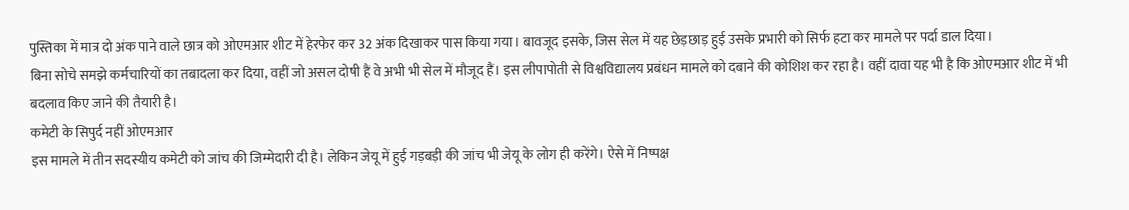पुस्तिका में मात्र दो अंक पाने वाले छात्र को ओएमआर शीट में हेरफेर कर 32 अंक दिखाकर पास किया गया। बावजूद इसके, जिस सेल में यह छेड़छाड़ हुई उसके प्रभारी को सिर्फ हटा कर मामले पर पर्दा डाल दिया।
बिना सोचे समझे कर्मचारियों का तबादला कर दिया, वहीं जो असल दोषी हैं वे अभी भी सेल में मौजूद हैं। इस लीपापोती से विश्वविद्यालय प्रबंधन मामले को दबाने की कोशिश कर रहा है। वहीं दावा यह भी है कि ओएमआर शीट में भी बदलाव किए जाने की तैयारी है।
कमेटी के सिपुर्द नहीं ओएमआर
इस मामले में तीन सदस्यीय कमेटी को जांच की जिम्मेदारी दी है। लेकिन जेयू में हुई गड़बड़ी की जांच भी जेयू के लोग ही करेंगे। ऐसे में निष्पक्ष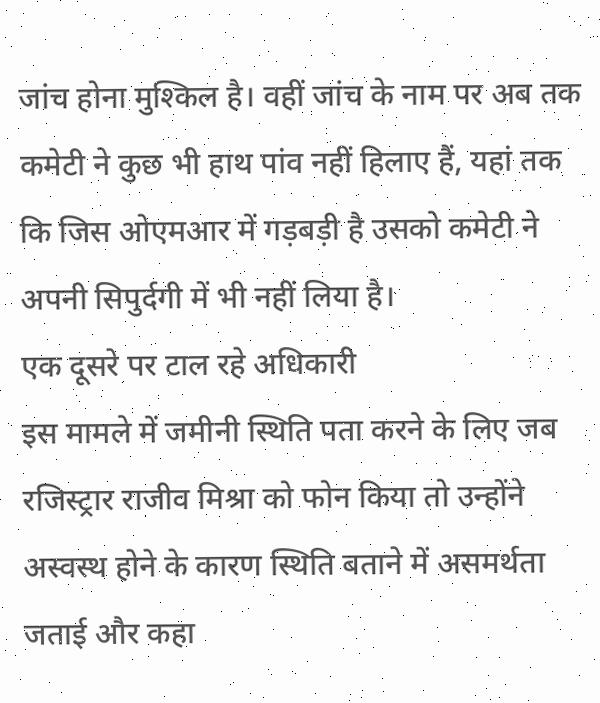जांच होना मुश्किल है। वहीं जांच के नाम पर अब तक कमेटी ने कुछ भी हाथ पांव नहीं हिलाए हैं, यहां तक कि जिस ओएमआर में गड़बड़ी है उसको कमेटी ने अपनी सिपुर्दगी में भी नहीं लिया है।
एक दूसरे पर टाल रहे अधिकारी
इस मामले में जमीनी स्थिति पता करने के लिए जब रजिस्ट्रार राजीव मिश्रा को फोन किया तो उन्होंने अस्वस्थ होने के कारण स्थिति बताने में असमर्थता जताई और कहा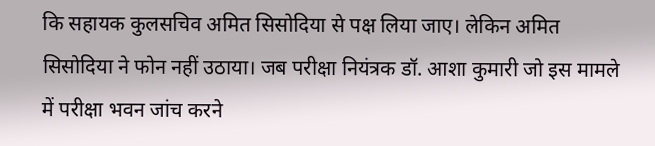कि सहायक कुलसचिव अमित सिसोदिया से पक्ष लिया जाए। लेकिन अमित सिसोदिया ने फोन नहीं उठाया। जब परीक्षा नियंत्रक डॉ. आशा कुमारी जो इस मामले में परीक्षा भवन जांच करने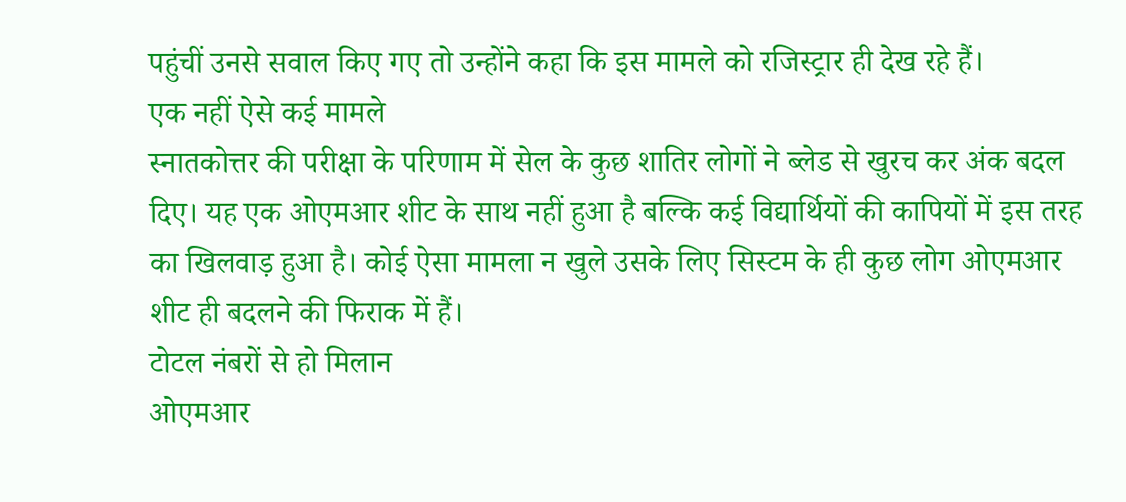पहुंचीं उनसे सवाल किए गए तो उन्होंने कहा कि इस मामले को रजिस्ट्रार ही देख रहे हैं।
एक नहीं ऐसे कई मामले
स्नातकोत्तर की परीक्षा के परिणाम में सेल के कुछ शातिर लोगों ने ब्लेड से खुरच कर अंक बदल दिए। यह एक ओएमआर शीट के साथ नहीं हुआ है बल्कि कई विद्यार्थियों की कापियों में इस तरह का खिलवाड़ हुआ है। कोई ऐसा मामला न खुले उसके लिए सिस्टम के ही कुछ लोग ओएमआर शीट ही बदलने की फिराक में हैं।
टोटल नंबरों से हो मिलान
ओएमआर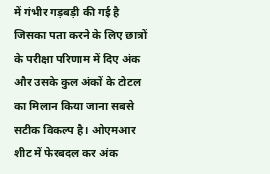में गंभीर गड़बड़ी की गई है जिसका पता करने के लिए छात्रों के परीक्षा परिणाम में दिए अंक और उसके कुल अंकों के टोटल का मिलान किया जाना सबसे सटीक विकल्प है। ओएमआर शीट में फेरबदल कर अंक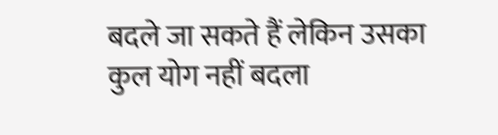बदले जा सकते हैं लेकिन उसका कुल योग नहीं बदला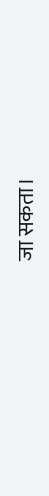जा सकता।